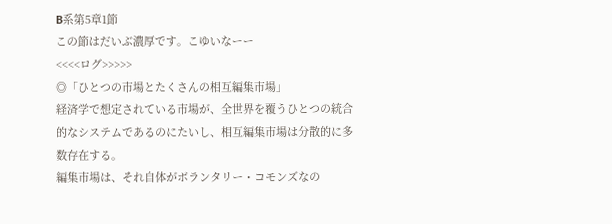B系第5章1節
この節はだいぶ濃厚です。こゆいなーー
<<<<ログ>>>>>
◎「ひとつの市場とたくさんの相互編集市場」
経済学で想定されている市場が、全世界を覆うひとつの統合的なシステムであるのにたいし、相互編集市場は分散的に多数存在する。
編集市場は、それ自体がボランタリー・コモンズなの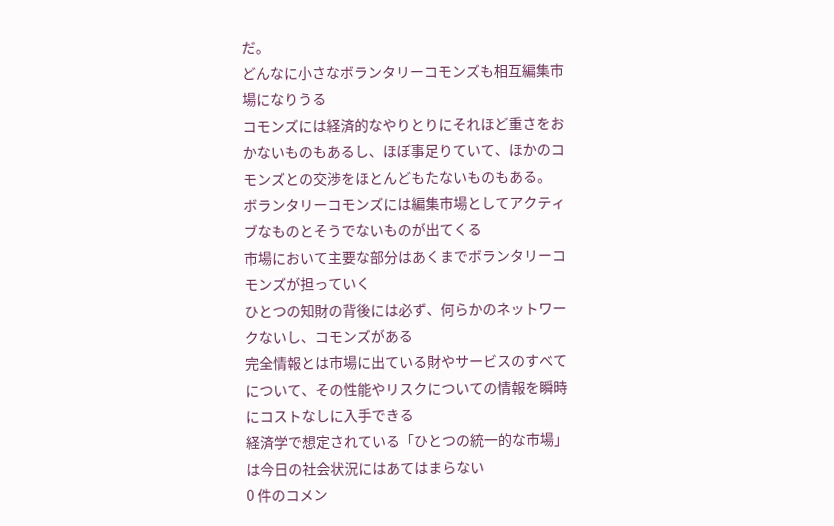だ。
どんなに小さなボランタリーコモンズも相互編集市場になりうる
コモンズには経済的なやりとりにそれほど重さをおかないものもあるし、ほぼ事足りていて、ほかのコモンズとの交渉をほとんどもたないものもある。
ボランタリーコモンズには編集市場としてアクティブなものとそうでないものが出てくる
市場において主要な部分はあくまでボランタリーコモンズが担っていく
ひとつの知財の背後には必ず、何らかのネットワークないし、コモンズがある
完全情報とは市場に出ている財やサービスのすべてについて、その性能やリスクについての情報を瞬時にコストなしに入手できる
経済学で想定されている「ひとつの統一的な市場」は今日の社会状況にはあてはまらない
0 件のコメン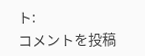ト:
コメントを投稿